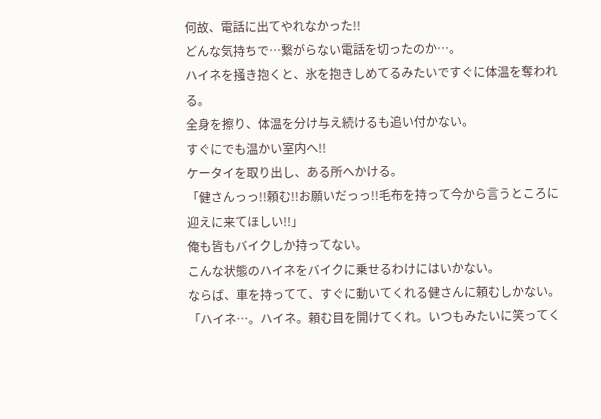何故、電話に出てやれなかった!!
どんな気持ちで…繋がらない電話を切ったのか…。
ハイネを掻き抱くと、氷を抱きしめてるみたいですぐに体温を奪われる。
全身を擦り、体温を分け与え続けるも追い付かない。
すぐにでも温かい室内へ!!
ケータイを取り出し、ある所へかける。
「健さんっっ!!頼む!!お願いだっっ!!毛布を持って今から言うところに迎えに来てほしい!!」
俺も皆もバイクしか持ってない。
こんな状態のハイネをバイクに乗せるわけにはいかない。
ならば、車を持ってて、すぐに動いてくれる健さんに頼むしかない。
「ハイネ…。ハイネ。頼む目を開けてくれ。いつもみたいに笑ってく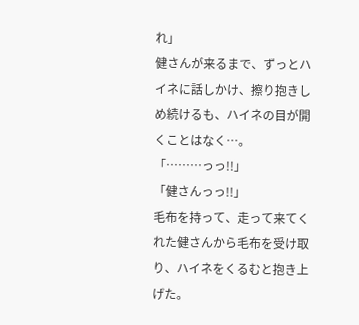れ」
健さんが来るまで、ずっとハイネに話しかけ、擦り抱きしめ続けるも、ハイネの目が開くことはなく…。
「………っっ!!」
「健さんっっ!!」
毛布を持って、走って来てくれた健さんから毛布を受け取り、ハイネをくるむと抱き上げた。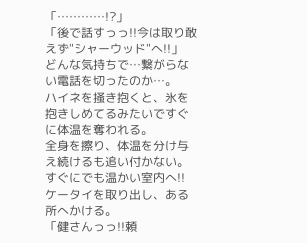「…………!?」
「後で話すっっ!!今は取り敢えず"シャーウッド"へ!!」
どんな気持ちで…繋がらない電話を切ったのか…。
ハイネを掻き抱くと、氷を抱きしめてるみたいですぐに体温を奪われる。
全身を擦り、体温を分け与え続けるも追い付かない。
すぐにでも温かい室内へ!!
ケータイを取り出し、ある所へかける。
「健さんっっ!!頼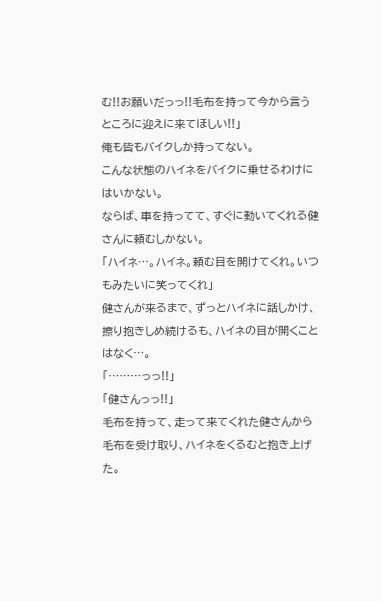む!!お願いだっっ!!毛布を持って今から言うところに迎えに来てほしい!!」
俺も皆もバイクしか持ってない。
こんな状態のハイネをバイクに乗せるわけにはいかない。
ならば、車を持ってて、すぐに動いてくれる健さんに頼むしかない。
「ハイネ…。ハイネ。頼む目を開けてくれ。いつもみたいに笑ってくれ」
健さんが来るまで、ずっとハイネに話しかけ、擦り抱きしめ続けるも、ハイネの目が開くことはなく…。
「………っっ!!」
「健さんっっ!!」
毛布を持って、走って来てくれた健さんから毛布を受け取り、ハイネをくるむと抱き上げた。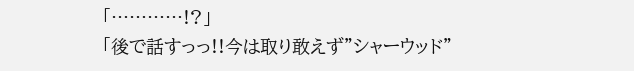「…………!?」
「後で話すっっ!!今は取り敢えず"シャーウッド"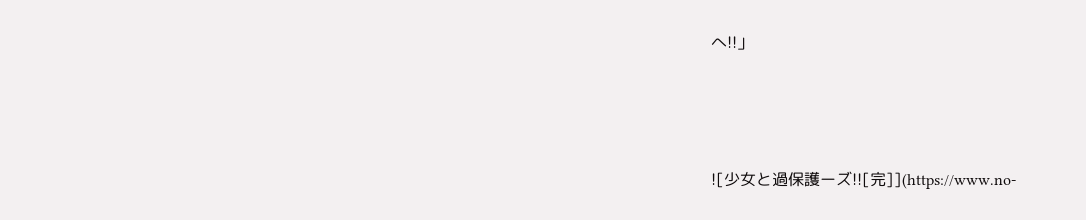へ!!」



![少女と過保護ーズ!![完]](https://www.no-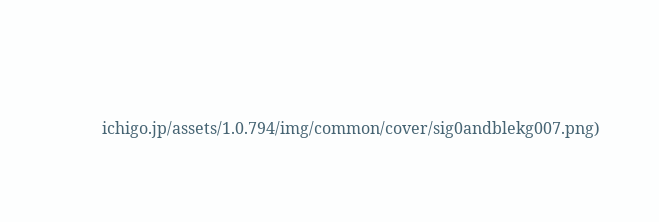ichigo.jp/assets/1.0.794/img/common/cover/sig0andblekg007.png)